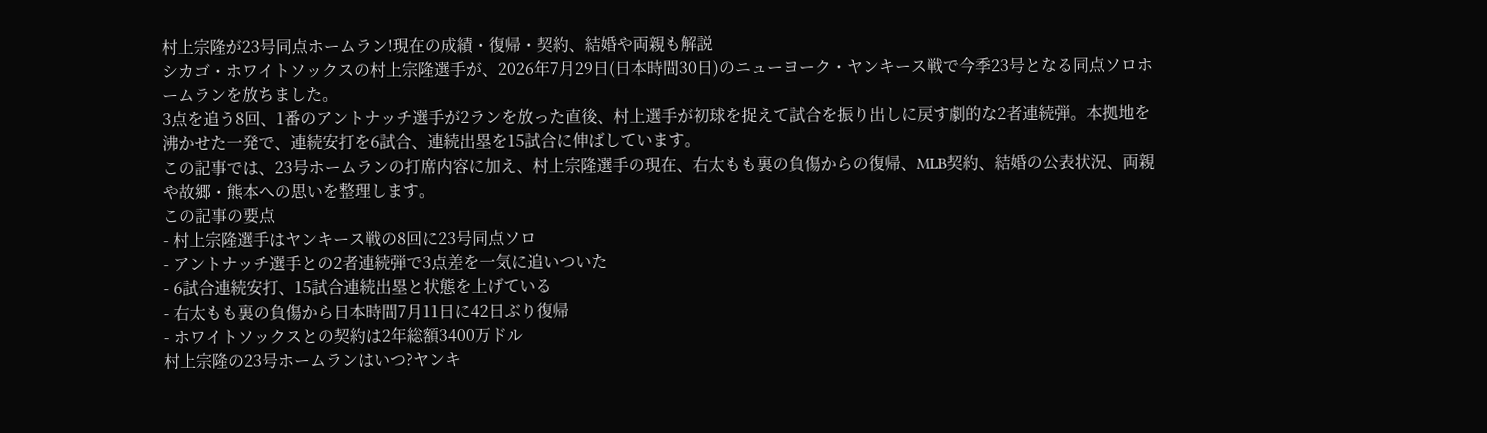村上宗隆が23号同点ホームラン!現在の成績・復帰・契約、結婚や両親も解説
シカゴ・ホワイトソックスの村上宗隆選手が、2026年7月29日(日本時間30日)のニューヨーク・ヤンキース戦で今季23号となる同点ソロホームランを放ちました。
3点を追う8回、1番のアントナッチ選手が2ランを放った直後、村上選手が初球を捉えて試合を振り出しに戻す劇的な2者連続弾。本拠地を沸かせた一発で、連続安打を6試合、連続出塁を15試合に伸ばしています。
この記事では、23号ホームランの打席内容に加え、村上宗隆選手の現在、右太もも裏の負傷からの復帰、MLB契約、結婚の公表状況、両親や故郷・熊本への思いを整理します。
この記事の要点
- 村上宗隆選手はヤンキース戦の8回に23号同点ソロ
- アントナッチ選手との2者連続弾で3点差を一気に追いついた
- 6試合連続安打、15試合連続出塁と状態を上げている
- 右太もも裏の負傷から日本時間7月11日に42日ぶり復帰
- ホワイトソックスとの契約は2年総額3400万ドル
村上宗隆の23号ホームランはいつ?ヤンキ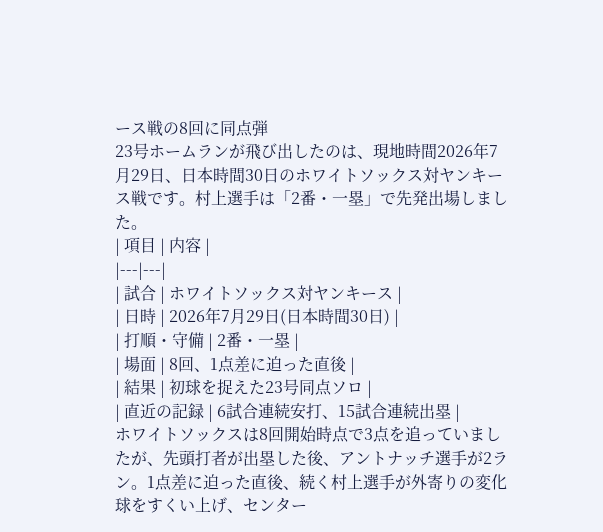ース戦の8回に同点弾
23号ホームランが飛び出したのは、現地時間2026年7月29日、日本時間30日のホワイトソックス対ヤンキース戦です。村上選手は「2番・一塁」で先発出場しました。
| 項目 | 内容 |
|---|---|
| 試合 | ホワイトソックス対ヤンキース |
| 日時 | 2026年7月29日(日本時間30日) |
| 打順・守備 | 2番・一塁 |
| 場面 | 8回、1点差に迫った直後 |
| 結果 | 初球を捉えた23号同点ソロ |
| 直近の記録 | 6試合連続安打、15試合連続出塁 |
ホワイトソックスは8回開始時点で3点を追っていましたが、先頭打者が出塁した後、アントナッチ選手が2ラン。1点差に迫った直後、続く村上選手が外寄りの変化球をすくい上げ、センター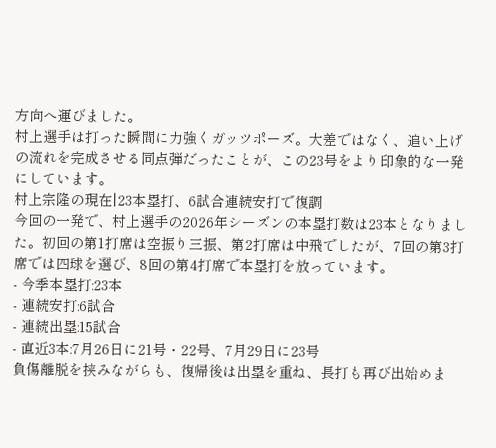方向へ運びました。
村上選手は打った瞬間に力強くガッツポーズ。大差ではなく、追い上げの流れを完成させる同点弾だったことが、この23号をより印象的な一発にしています。
村上宗隆の現在|23本塁打、6試合連続安打で復調
今回の一発で、村上選手の2026年シーズンの本塁打数は23本となりました。初回の第1打席は空振り三振、第2打席は中飛でしたが、7回の第3打席では四球を選び、8回の第4打席で本塁打を放っています。
- 今季本塁打:23本
- 連続安打:6試合
- 連続出塁:15試合
- 直近3本:7月26日に21号・22号、7月29日に23号
負傷離脱を挟みながらも、復帰後は出塁を重ね、長打も再び出始めま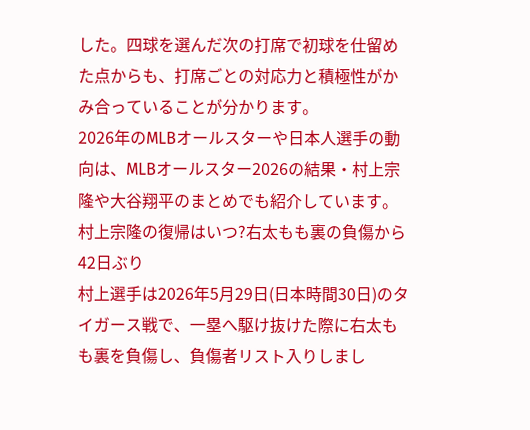した。四球を選んだ次の打席で初球を仕留めた点からも、打席ごとの対応力と積極性がかみ合っていることが分かります。
2026年のMLBオールスターや日本人選手の動向は、MLBオールスター2026の結果・村上宗隆や大谷翔平のまとめでも紹介しています。
村上宗隆の復帰はいつ?右太もも裏の負傷から42日ぶり
村上選手は2026年5月29日(日本時間30日)のタイガース戦で、一塁へ駆け抜けた際に右太もも裏を負傷し、負傷者リスト入りしまし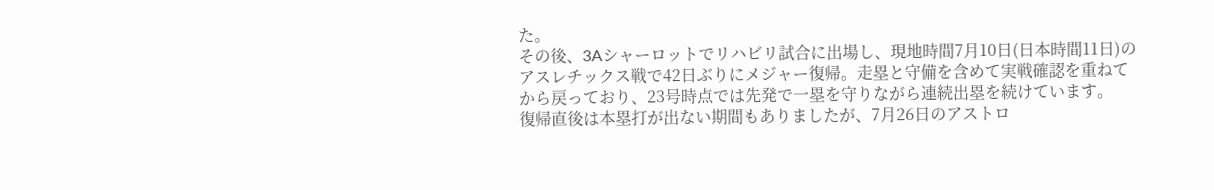た。
その後、3Aシャーロットでリハビリ試合に出場し、現地時間7月10日(日本時間11日)のアスレチックス戦で42日ぶりにメジャー復帰。走塁と守備を含めて実戦確認を重ねてから戻っており、23号時点では先発で一塁を守りながら連続出塁を続けています。
復帰直後は本塁打が出ない期間もありましたが、7月26日のアストロ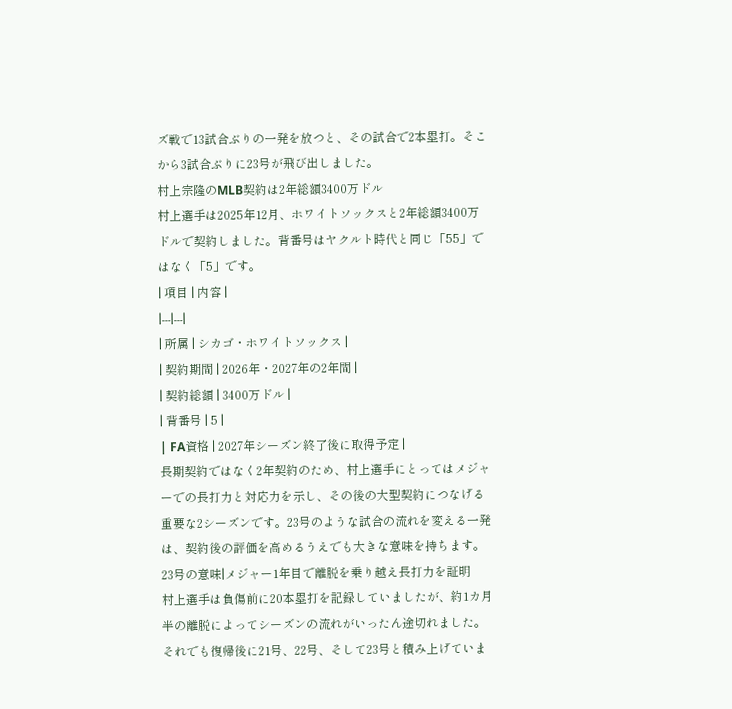ズ戦で13試合ぶりの一発を放つと、その試合で2本塁打。そこから3試合ぶりに23号が飛び出しました。
村上宗隆のMLB契約は2年総額3400万ドル
村上選手は2025年12月、ホワイトソックスと2年総額3400万ドルで契約しました。背番号はヤクルト時代と同じ「55」ではなく「5」です。
| 項目 | 内容 |
|---|---|
| 所属 | シカゴ・ホワイトソックス |
| 契約期間 | 2026年・2027年の2年間 |
| 契約総額 | 3400万ドル |
| 背番号 | 5 |
| FA資格 | 2027年シーズン終了後に取得予定 |
長期契約ではなく2年契約のため、村上選手にとってはメジャーでの長打力と対応力を示し、その後の大型契約につなげる重要な2シーズンです。23号のような試合の流れを変える一発は、契約後の評価を高めるうえでも大きな意味を持ちます。
23号の意味|メジャー1年目で離脱を乗り越え長打力を証明
村上選手は負傷前に20本塁打を記録していましたが、約1カ月半の離脱によってシーズンの流れがいったん途切れました。それでも復帰後に21号、22号、そして23号と積み上げていま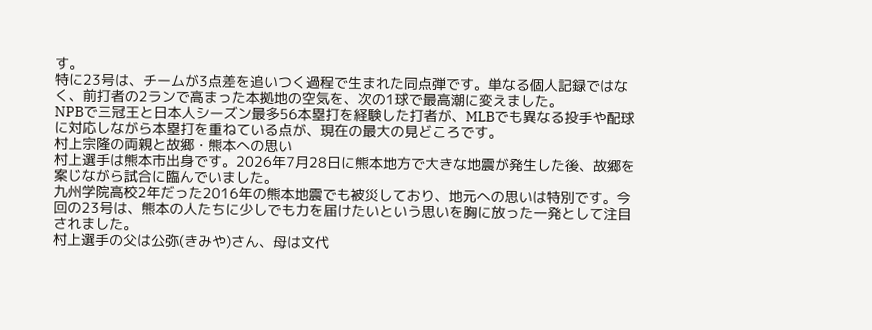す。
特に23号は、チームが3点差を追いつく過程で生まれた同点弾です。単なる個人記録ではなく、前打者の2ランで高まった本拠地の空気を、次の1球で最高潮に変えました。
NPBで三冠王と日本人シーズン最多56本塁打を経験した打者が、MLBでも異なる投手や配球に対応しながら本塁打を重ねている点が、現在の最大の見どころです。
村上宗隆の両親と故郷・熊本への思い
村上選手は熊本市出身です。2026年7月28日に熊本地方で大きな地震が発生した後、故郷を案じながら試合に臨んでいました。
九州学院高校2年だった2016年の熊本地震でも被災しており、地元への思いは特別です。今回の23号は、熊本の人たちに少しでも力を届けたいという思いを胸に放った一発として注目されました。
村上選手の父は公弥(きみや)さん、母は文代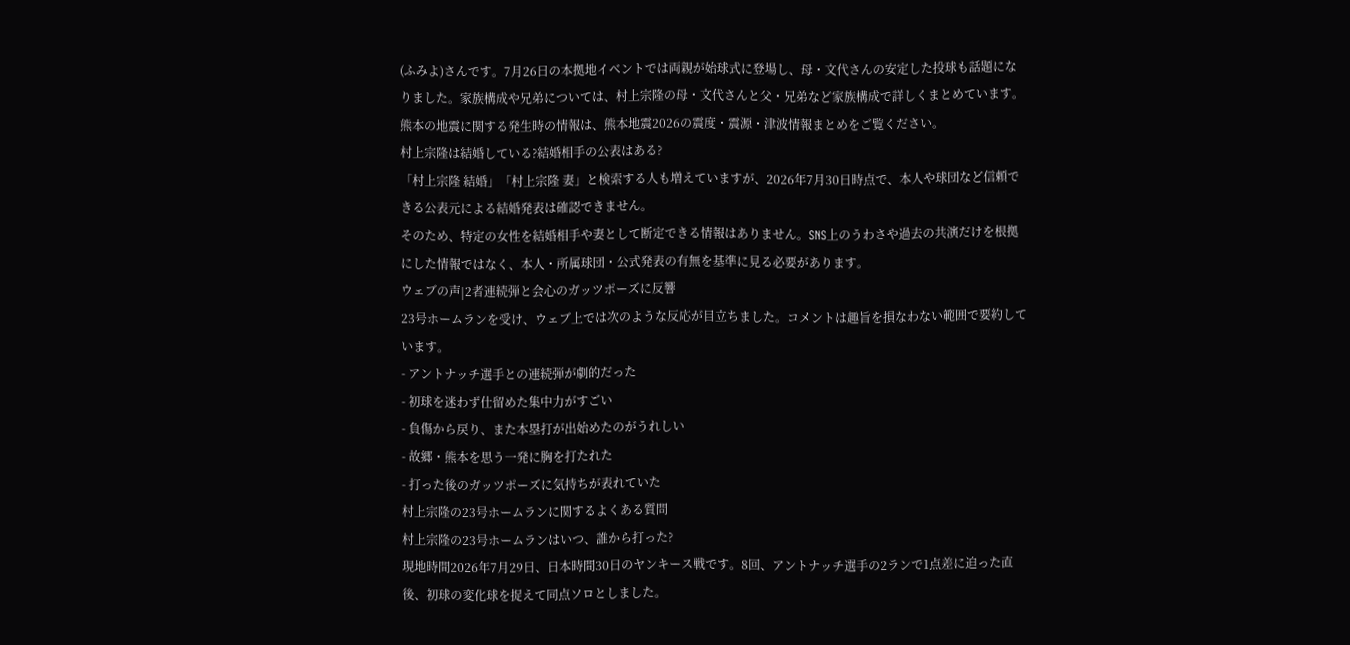(ふみよ)さんです。7月26日の本拠地イベントでは両親が始球式に登場し、母・文代さんの安定した投球も話題になりました。家族構成や兄弟については、村上宗隆の母・文代さんと父・兄弟など家族構成で詳しくまとめています。
熊本の地震に関する発生時の情報は、熊本地震2026の震度・震源・津波情報まとめをご覧ください。
村上宗隆は結婚している?結婚相手の公表はある?
「村上宗隆 結婚」「村上宗隆 妻」と検索する人も増えていますが、2026年7月30日時点で、本人や球団など信頼できる公表元による結婚発表は確認できません。
そのため、特定の女性を結婚相手や妻として断定できる情報はありません。SNS上のうわさや過去の共演だけを根拠にした情報ではなく、本人・所属球団・公式発表の有無を基準に見る必要があります。
ウェブの声|2者連続弾と会心のガッツポーズに反響
23号ホームランを受け、ウェブ上では次のような反応が目立ちました。コメントは趣旨を損なわない範囲で要約しています。
- アントナッチ選手との連続弾が劇的だった
- 初球を迷わず仕留めた集中力がすごい
- 負傷から戻り、また本塁打が出始めたのがうれしい
- 故郷・熊本を思う一発に胸を打たれた
- 打った後のガッツポーズに気持ちが表れていた
村上宗隆の23号ホームランに関するよくある質問
村上宗隆の23号ホームランはいつ、誰から打った?
現地時間2026年7月29日、日本時間30日のヤンキース戦です。8回、アントナッチ選手の2ランで1点差に迫った直後、初球の変化球を捉えて同点ソロとしました。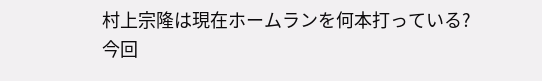村上宗隆は現在ホームランを何本打っている?
今回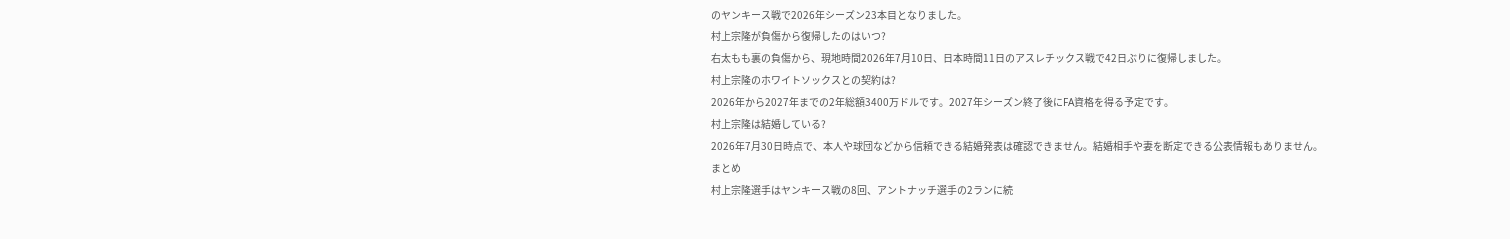のヤンキース戦で2026年シーズン23本目となりました。
村上宗隆が負傷から復帰したのはいつ?
右太もも裏の負傷から、現地時間2026年7月10日、日本時間11日のアスレチックス戦で42日ぶりに復帰しました。
村上宗隆のホワイトソックスとの契約は?
2026年から2027年までの2年総額3400万ドルです。2027年シーズン終了後にFA資格を得る予定です。
村上宗隆は結婚している?
2026年7月30日時点で、本人や球団などから信頼できる結婚発表は確認できません。結婚相手や妻を断定できる公表情報もありません。
まとめ
村上宗隆選手はヤンキース戦の8回、アントナッチ選手の2ランに続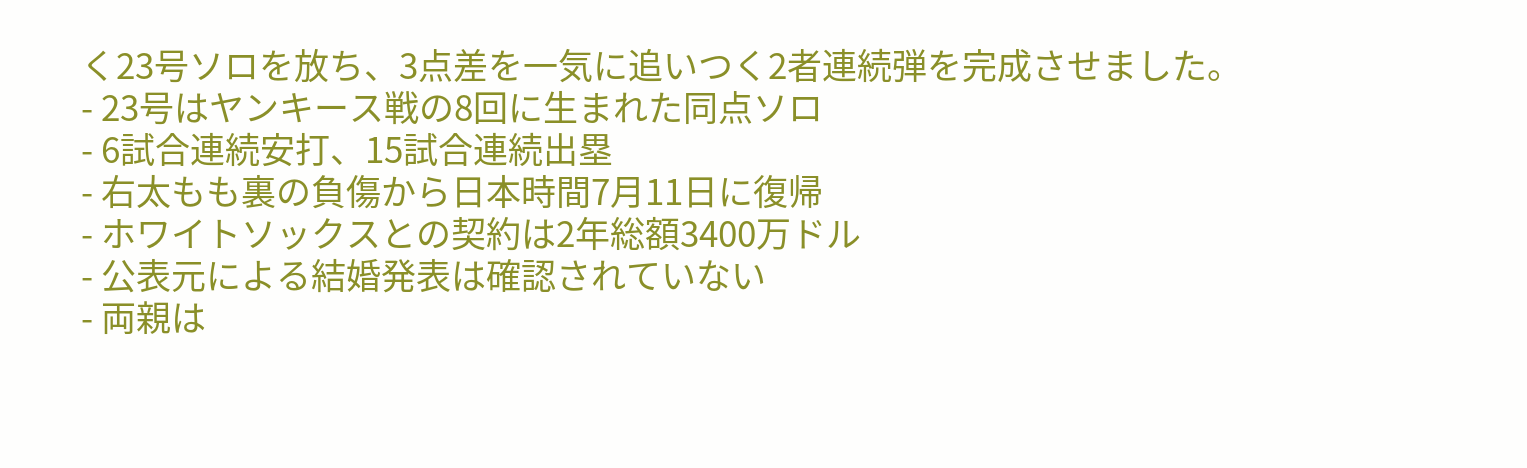く23号ソロを放ち、3点差を一気に追いつく2者連続弾を完成させました。
- 23号はヤンキース戦の8回に生まれた同点ソロ
- 6試合連続安打、15試合連続出塁
- 右太もも裏の負傷から日本時間7月11日に復帰
- ホワイトソックスとの契約は2年総額3400万ドル
- 公表元による結婚発表は確認されていない
- 両親は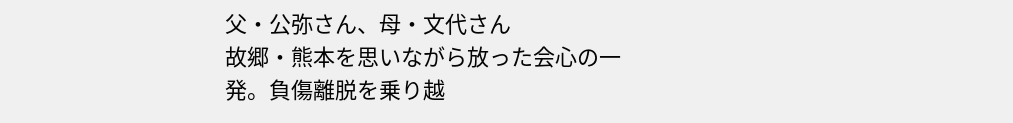父・公弥さん、母・文代さん
故郷・熊本を思いながら放った会心の一発。負傷離脱を乗り越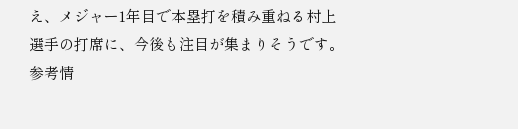え、メジャー1年目で本塁打を積み重ねる村上選手の打席に、今後も注目が集まりそうです。
参考情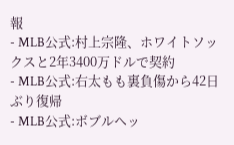報
- MLB公式:村上宗隆、ホワイトソックスと2年3400万ドルで契約
- MLB公式:右太もも裏負傷から42日ぶり復帰
- MLB公式:ボブルヘッ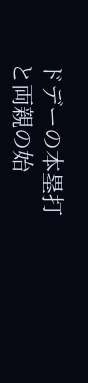ドデーの本塁打と両親の始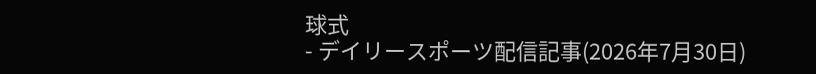球式
- デイリースポーツ配信記事(2026年7月30日)